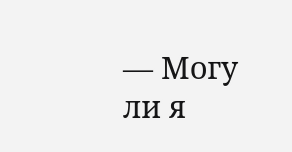— Могу ли я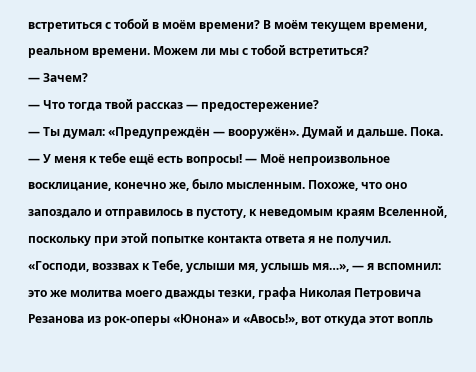встретиться с тобой в моём времени? В моём текущем времени, реальном времени. Можем ли мы с тобой встретиться?
— Зачем?
— Что тогда твой рассказ — предостережение?
— Ты думал: «Предупреждён — вооружён». Думай и дальше. Пока.
— У меня к тебе ещё есть вопросы! — Моё непроизвольное восклицание, конечно же, было мысленным. Похоже, что оно запоздало и отправилось в пустоту, к неведомым краям Вселенной, поскольку при этой попытке контакта ответа я не получил.
«Господи, воззвах к Тебе, услыши мя, услышь мя…», — я вспомнил: это же молитва моего дважды тезки, графа Николая Петровича Резанова из рок-оперы «Юнона» и «Авось!», вот откуда этот вопль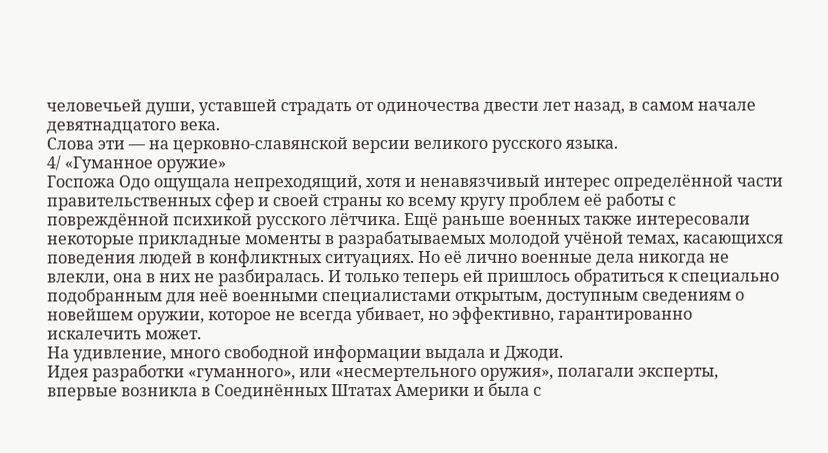человечьей души, уставшей страдать от одиночества двести лет назад, в самом начале девятнадцатого века.
Слова эти — на церковно-славянской версии великого русского языка.
4/ «Гуманное оружие»
Госпожа Одо ощущала непреходящий, хотя и ненавязчивый интерес определённой части правительственных сфер и своей страны ко всему кругу проблем её работы с повреждённой психикой русского лётчика. Ещё раньше военных также интересовали некоторые прикладные моменты в разрабатываемых молодой учёной темах, касающихся поведения людей в конфликтных ситуациях. Но её лично военные дела никогда не влекли, она в них не разбиралась. И только теперь ей пришлось обратиться к специально подобранным для неё военными специалистами открытым, доступным сведениям о новейшем оружии, которое не всегда убивает, но эффективно, гарантированно искалечить может.
На удивление, много свободной информации выдала и Джоди.
Идея разработки «гуманного», или «несмертельного оружия», полагали эксперты, впервые возникла в Соединённых Штатах Америки и была с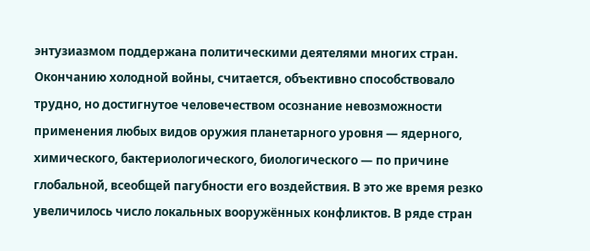энтузиазмом поддержана политическими деятелями многих стран. Окончанию холодной войны, считается, объективно способствовало трудно, но достигнутое человечеством осознание невозможности применения любых видов оружия планетарного уровня — ядерного, химического, бактериологического, биологического — по причине глобальной, всеобщей пагубности его воздействия. В это же время резко увеличилось число локальных вооружённых конфликтов. В ряде стран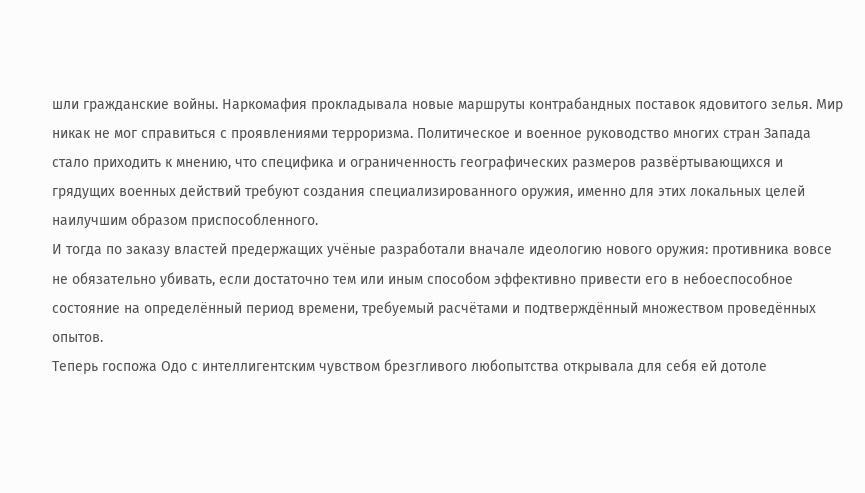шли гражданские войны. Наркомафия прокладывала новые маршруты контрабандных поставок ядовитого зелья. Мир никак не мог справиться с проявлениями терроризма. Политическое и военное руководство многих стран Запада стало приходить к мнению, что специфика и ограниченность географических размеров развёртывающихся и грядущих военных действий требуют создания специализированного оружия, именно для этих локальных целей наилучшим образом приспособленного.
И тогда по заказу властей предержащих учёные разработали вначале идеологию нового оружия: противника вовсе не обязательно убивать, если достаточно тем или иным способом эффективно привести его в небоеспособное состояние на определённый период времени, требуемый расчётами и подтверждённый множеством проведённых опытов.
Теперь госпожа Одо с интеллигентским чувством брезгливого любопытства открывала для себя ей дотоле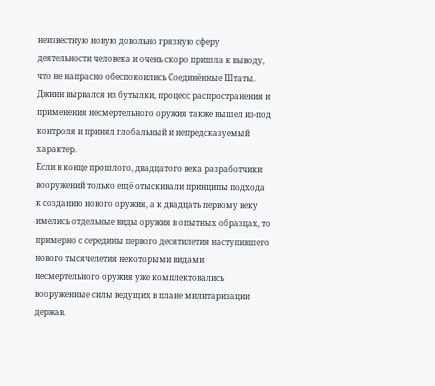неизвестную новую довольно грязную сферу деятельности человека и очень скоро пришла к выводу, что не напрасно обеспокоились Соединённые Штаты. Джинн вырвался из бутылки, процесс распространения и применения несмертельного оружия также вышел из-под контроля и принял глобальный и непредсказуемый характер.
Если в конце прошлого, двадцатого века разработчики вооружений только ещё отыскивали принципы подхода к созданию нового оружия, а к двадцать первому веку имелись отдельные виды оружия в опытных образцах, то примерно с середины первого десятилетия наступившего нового тысячелетия некоторыми видами несмертельного оружия уже комплектовались вооруженные силы ведущих в плане милитаризации держав.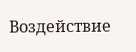Воздействие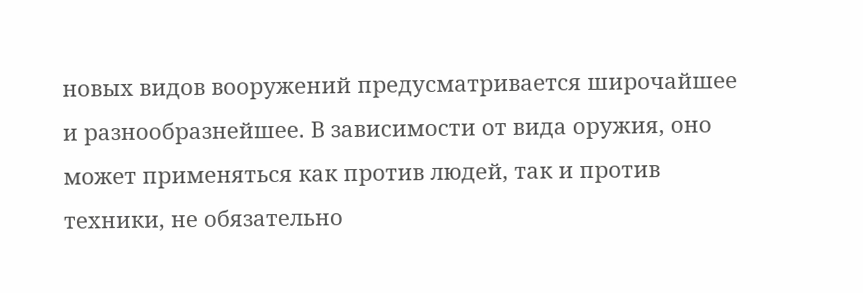новых видов вооружений предусматривается широчайшее и разнообразнейшее. В зависимости от вида оружия, оно может применяться как против людей, так и против техники, не обязательно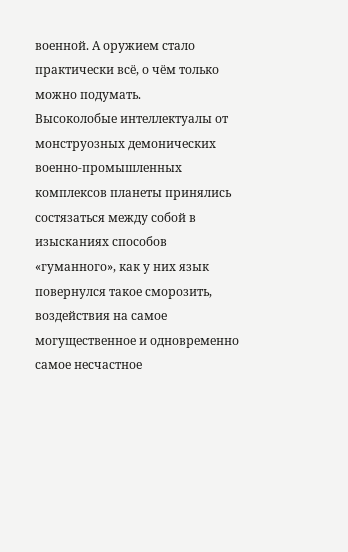военной. А оружием стало практически всё, о чём только можно подумать.
Высоколобые интеллектуалы от монструозных демонических военно-промышленных комплексов планеты принялись состязаться между собой в изысканиях способов «гуманного», как у них язык повернулся такое сморозить, воздействия на самое могущественное и одновременно самое несчастное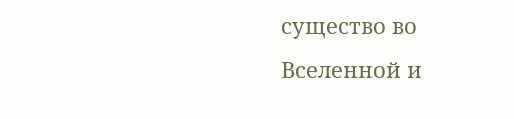существо во Вселенной и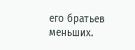его братьев меньших.